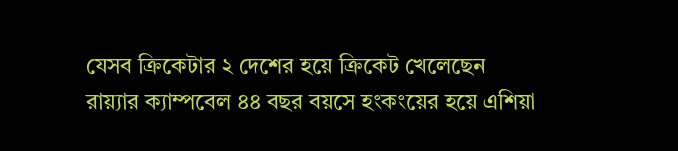যেসব ক্রিকেটার ২ দেশের হয়ে ক্রিকেট খেলেছেন
রায়্যার ক্যাম্পবেল ৪৪ বছর বয়সে হংকংয়ের হয়ে এশিয়া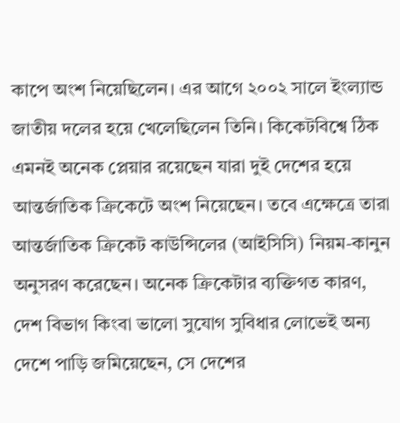কাপে অংশ নিয়েছিলেন। এর আগে ২০০২ সালে ইংল্যান্ড জাতীয় দলের হয়ে খেলেছিলেন তিনি। কিকেটবিশ্বে ঠিক এমনই অনেক প্লেয়ার রয়েছেন যারা দুই দেশের হয়ে আন্তর্জাতিক ক্রিকেটে অংশ নিয়েছেন। তবে এক্ষেত্রে তারা আন্তর্জাতিক ক্রিকেট কাউন্সিলের (আইসিসি) নিয়ম-কানুন অনুসরণ করেছেন। অনেক ক্রিকেটার ব্যক্তিগত কারণ, দেশ বিভাগ কিংবা ভালো সুযোগ সুবিধার লোভেই অন্য দেশে পাড়ি জমিয়েছেন, সে দেশের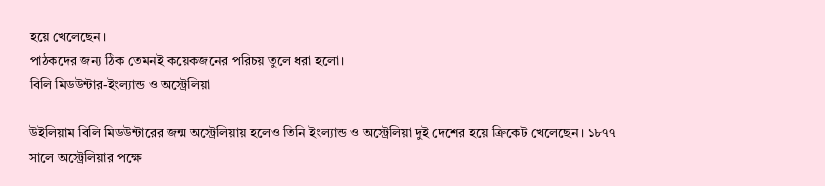হয়ে খেলেছেন।
পাঠকদের জন্য ঠিক তেমনই কয়েকজনের পরিচয় তুলে ধরা হলো।
বিলি মিডউন্টার-ইংল্যান্ড ও অস্ট্রেলিয়া

উইলিয়াম বিলি মিডউন্টারের জন্ম অস্ট্রেলিয়ায় হলেও তিনি ইংল্যান্ড ও অস্ট্রেলিয়া দুই দেশের হয়ে ক্রিকেট খেলেছেন। ১৮৭৭ সালে অস্ট্রেলিয়ার পক্ষে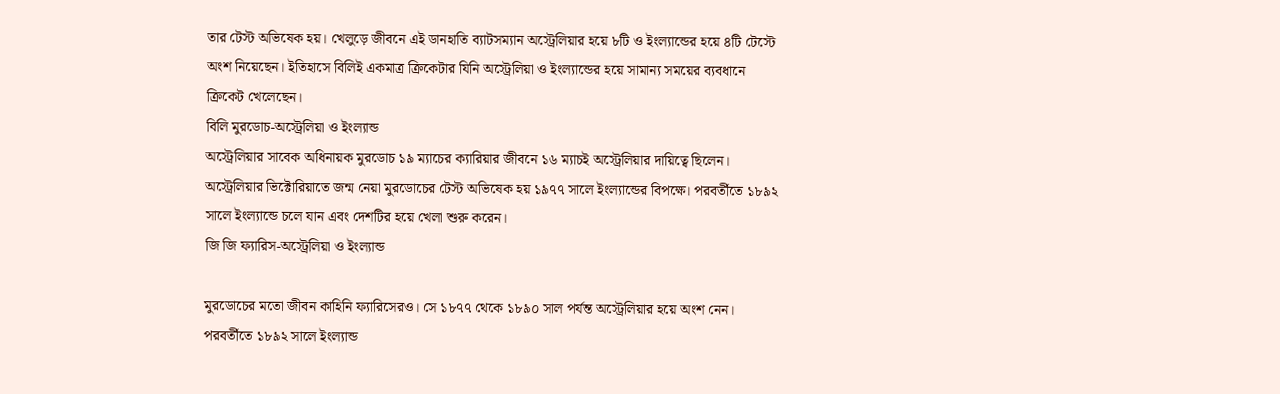তার টেস্ট অভিষেক হয়। খেলুড়ে জীবনে এই ডানহাতি ব্যাটসম্যান অস্ট্রেলিয়ার হয়ে ৮টি ও ইংল্যান্ডের হয়ে ৪টি টেস্টে অংশ নিয়েছেন। ইতিহাসে বিলিই একমাত্র ক্রিকেটার যিনি অস্ট্রেলিয়া ও ইংল্যান্ডের হয়ে সামান্য সময়ের ব্যবধানে ক্রিকেট খেলেছেন।
বিলি মুরডোচ-অস্ট্রেলিয়া ও ইংল্যান্ড
অস্ট্রেলিয়ার সাবেক অধিনায়ক মুরডোচ ১৯ ম্যাচের ক্যারিয়ার জীবনে ১৬ ম্যাচই অস্ট্রেলিয়ার দায়িত্বে ছিলেন। অস্ট্রেলিয়ার ভিক্টোরিয়াতে জন্ম নেয়া মুরডোচের টেস্ট অভিষেক হয় ১৯৭৭ সালে ইংল্যান্ডের বিপক্ষে। পরবর্তীতে ১৮৯২ সালে ইংল্যান্ডে চলে যান এবং দেশটির হয়ে খেলা শুরু করেন।
জি জি ফ্যারিস-অস্ট্রেলিয়া ও ইংল্যান্ড

মুরডোচের মতো জীবন কাহিনি ফ্যারিসেরও। সে ১৮৭৭ থেকে ১৮৯০ সাল পর্যন্ত অস্ট্রেলিয়ার হয়ে অংশ নেন। পরবর্তীতে ১৮৯২ সালে ইংল্যান্ড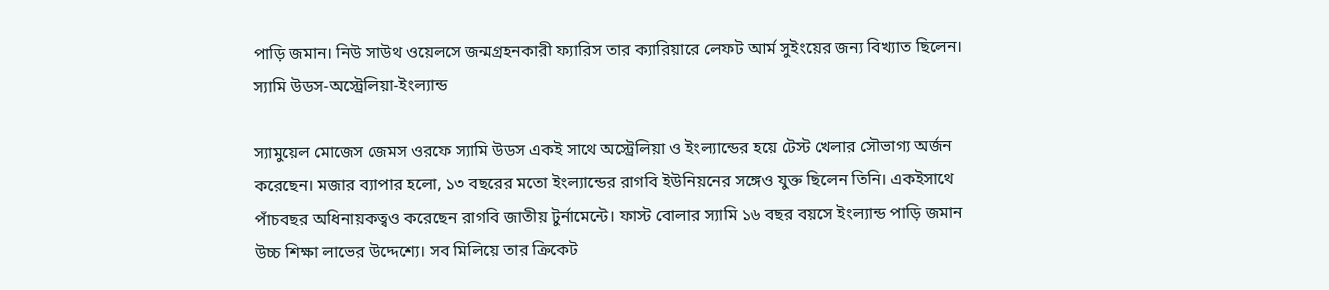পাড়ি জমান। নিউ সাউথ ওয়েলসে জন্মগ্রহনকারী ফ্যারিস তার ক্যারিয়ারে লেফট আর্ম সুইংয়ের জন্য বিখ্যাত ছিলেন।
স্যামি উডস-অস্ট্রেলিয়া-ইংল্যান্ড

স্যামুয়েল মোজেস জেমস ওরফে স্যামি উডস একই সাথে অস্ট্রেলিয়া ও ইংল্যান্ডের হয়ে টেস্ট খেলার সৌভাগ্য অর্জন করেছেন। মজার ব্যাপার হলো, ১৩ বছরের মতো ইংল্যান্ডের রাগবি ইউনিয়নের সঙ্গেও যুক্ত ছিলেন তিনি। একইসাথে পাঁচবছর অধিনায়কত্বও করেছেন রাগবি জাতীয় টুর্নামেন্টে। ফাস্ট বোলার স্যামি ১৬ বছর বয়সে ইংল্যান্ড পাড়ি জমান উচ্চ শিক্ষা লাভের উদ্দেশ্যে। সব মিলিয়ে তার ক্রিকেট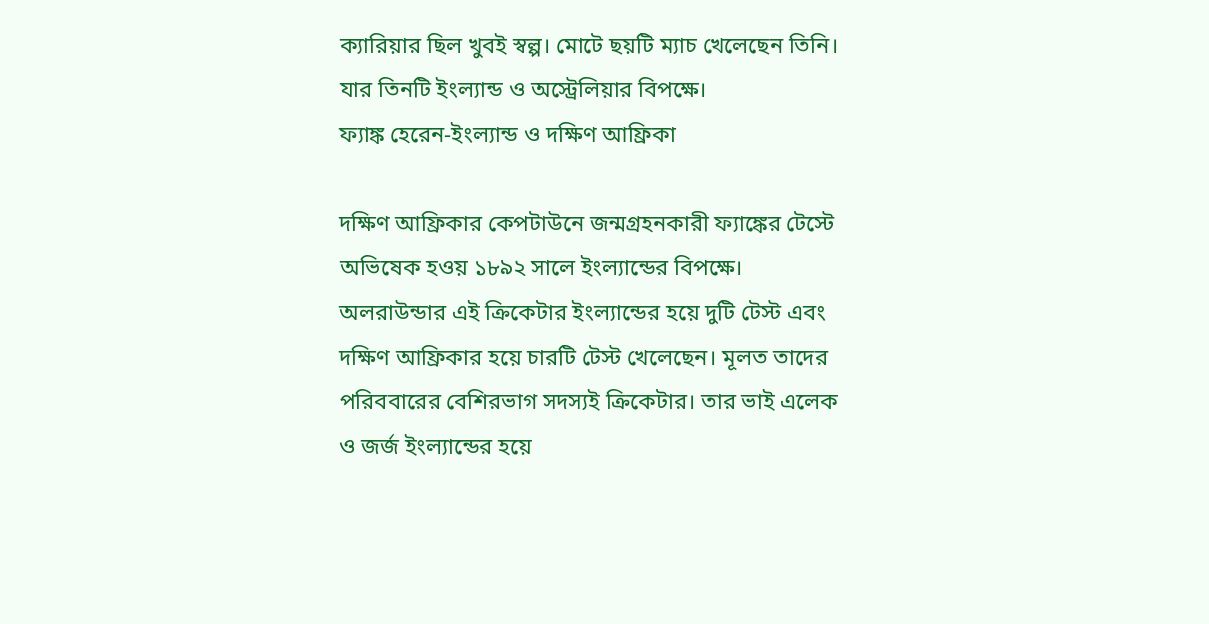ক্যারিয়ার ছিল খুবই স্বল্প। মোটে ছয়টি ম্যাচ খেলেছেন তিনি। যার তিনটি ইংল্যান্ড ও অস্ট্রেলিয়ার বিপক্ষে।
ফ্যাঙ্ক হেরেন-ইংল্যান্ড ও দক্ষিণ আফ্রিকা

দক্ষিণ আফ্রিকার কেপটাউনে জন্মগ্রহনকারী ফ্যাঙ্কের টেস্টে অভিষেক হওয় ১৮৯২ সালে ইংল্যান্ডের বিপক্ষে। অলরাউন্ডার এই ক্রিকেটার ইংল্যান্ডের হয়ে দুটি টেস্ট এবং দক্ষিণ আফ্রিকার হয়ে চারটি টেস্ট খেলেছেন। মূলত তাদের পরিববারের বেশিরভাগ সদস্যই ক্রিকেটার। তার ভাই এলেক ও জর্জ ইংল্যান্ডের হয়ে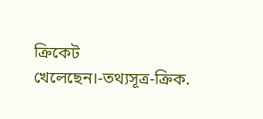ক্রিকেট খেলেছেন।-তথ্যসূত্র-ক্রিক.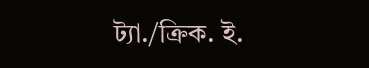ট্যা./ক্রিক. ই.